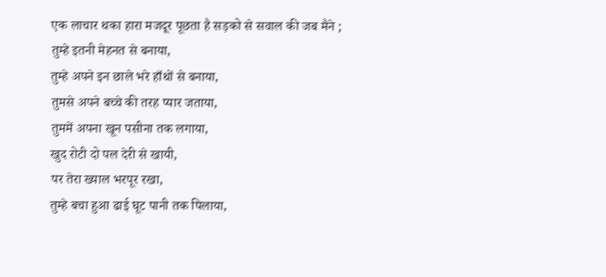एक लाचार थका हारा मजदूर पूछता है सड़को से सवाल की जब मैने ;
तुम्हे इतनी मेहनत से बनाया,
तुम्हे अपने इन छाले भरे हाँथों से बनाया,
तुमसे अपने बच्चे की तरह प्यार जताया,
तुममें अपना खून पसीना तक लगाया,
खुद रोटी दो पल देरी से खायी,
पर तेरा ख्याल भरपूर रखा,
तुम्हे बचा हुआ ढाई घूट पानी तक पिलाया,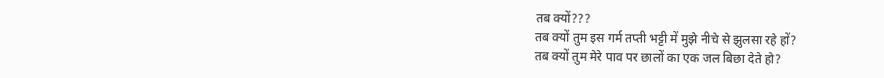तब क्यों???
तब क्यों तुम इस गर्म तप्ती भट्टी में मुझे नीचे से झुलसा रहे हों?
तब क्यों तुम मेरे पाव पर छालों का एक जल बिछा देते हो?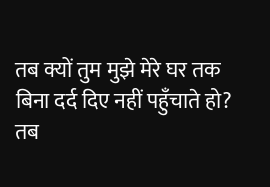तब क्यों तुम मुझे मेरे घर तक बिना दर्द दिए नहीं पहुँचाते हो?
तब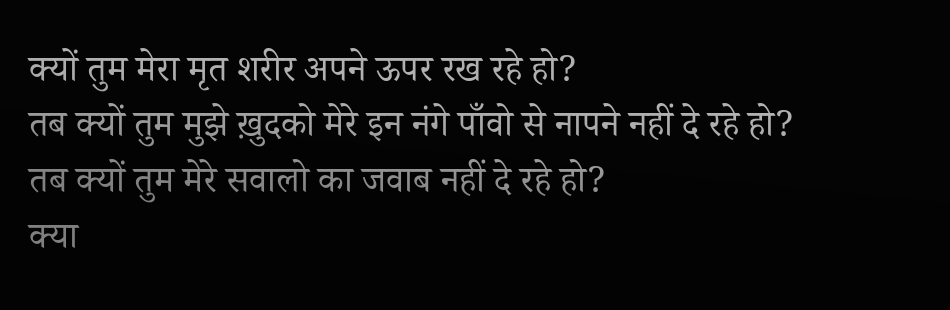क्यों तुम मेरा मृत शरीर अपने ऊपर रख रहे हो?
तब क्यों तुम मुझे ख़ुदको मेरे इन नंगे पाँवो से नापने नहीं दे रहे हो?
तब क्यों तुम मेरे सवालो का जवाब नहीं दे रहे हो?
क्या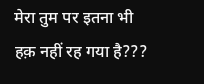मेरा तुम पर इतना भी
हक़ नहीं रह गया है???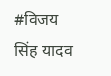#विजय सिंह यादव